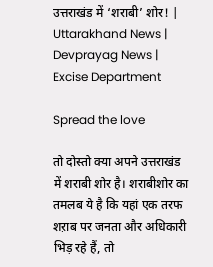उत्तराखंड में ‘शराबी’ शोर! | Uttarakhand News | Devprayag News | Excise Department

Spread the love

तो दोस्तो क्या अपने उत्तराखंड में शराबी शोर है। शराबीशोर का तमलब ये है कि यहां एक तरफ शऱाब पर जनता और अधिकारी भिड़ रहे हैं, तो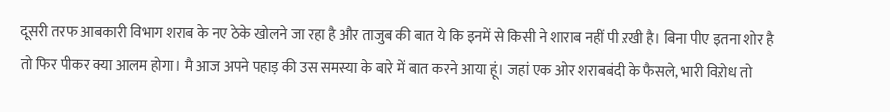दूसरी तरफ आबकारी विभाग शराब के नए ठेके खोलने जा रहा है और ताजुब की बात ये कि इनमें से किसी ने शाराब नहीं पी ऱखी है। बिना पीए इतना शोर है तो फिर पीकर क्या आलम होगा। मै आज अपने पहाड़ की उस समस्या के बारे में बात करने आया हूं। जहां एक ओर शराबबंदी के फैसले, भारी विऱोध तो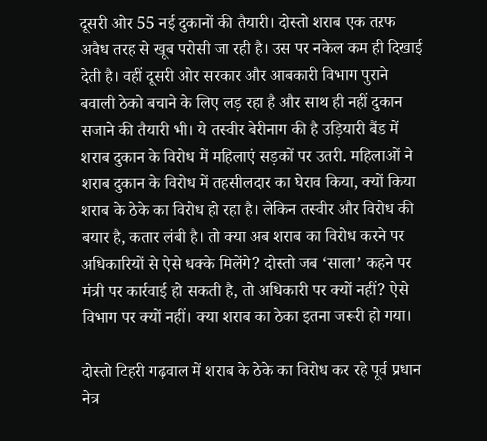दूसरी ओर 55 नई दुकानों की तैयारी। दोस्तो शराब एक तऱफ अवैध तरह से खूब परोसी जा रही है। उस पर नकेल कम ही दिखाई देती है। वहीं दूसरी ओर सरकार और आबकारी विभाग पुराने बवाली ठेको बचाने के लिए लड़ रहा है और साथ ही नहीं दुकान सजाने की तैयारी भी। ये तस्वीर बेरीनाग की है उड़ियारी बैंड में शराब दुकान के विरोध में महिलाएं सड़कों पर उतरी. महिलाओं ने शराब दुकान के विरोध में तहसीलदार का घेराव किया, क्यों किया शराब के ठेके का विरोध हो रहा है। लेकिन तस्वीर और विरोध की बयार है, कतार लंबी है। तो क्या अब शराब का विरोध करने पर अधिकारियों से ऐसे धक्के मिलेंगे? दोस्तो जब ‘साला’ कहने पर मंत्री पर कार्रवाई हो सकती है, तो अधिकारी पर क्यों नहीं? ऐसे विभाग पर क्यों नहीं। क्या शराब का ठेका इतना जरूरी हो गया।

दोस्तो टिहरी गढ़वाल में शराब के ठेके का विरोध कर रहे पूर्व प्रधान नेत्र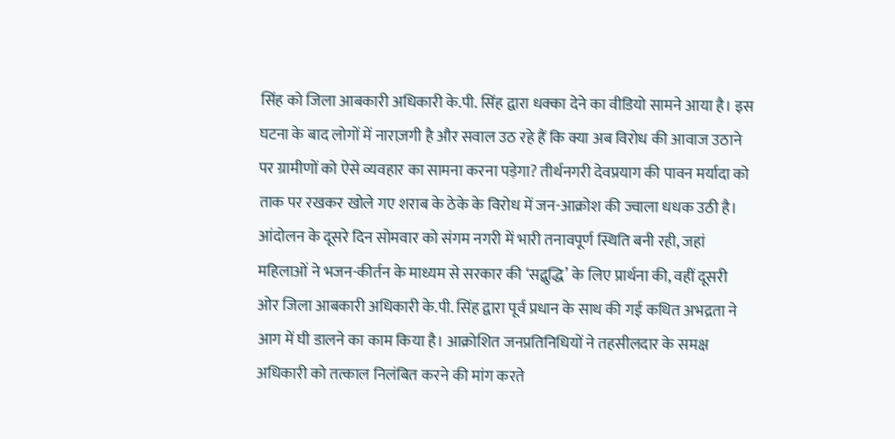सिंह को जिला आबकारी अधिकारी के.पी. सिंह द्वारा धक्का देने का वीडियो सामने आया है। इस घटना के बाद लोगों में नाराज़गी है और सवाल उठ रहे हैं कि क्या अब विरोध की आवाज उठाने पर ग्रामीणों को ऐसे व्यवहार का सामना करना पड़ेगा? तीर्थनगरी देवप्रयाग की पावन मर्यादा को ताक पर रखकर खोले गए शराब के ठेके के विरोध में जन-आक्रोश की ज्वाला धधक उठी है। आंदोलन के दूसरे दिन सोमवार को संगम नगरी में भारी तनावपूर्ण स्थिति बनी रही, जहां महिलाओं ने भजन-कीर्तन के माध्यम से सरकार की ‘सद्बुद्धि’ के लिए प्रार्थना की, वहीं दूसरी ओर जिला आबकारी अधिकारी के.पी. सिंह द्वारा पूर्व प्रधान के साथ की गई कथित अभद्रता ने आग में घी डालने का काम किया है। आक्रोशित जनप्रतिनिधियों ने तहसीलदार के समक्ष अधिकारी को तत्काल निलंबित करने की मांग करते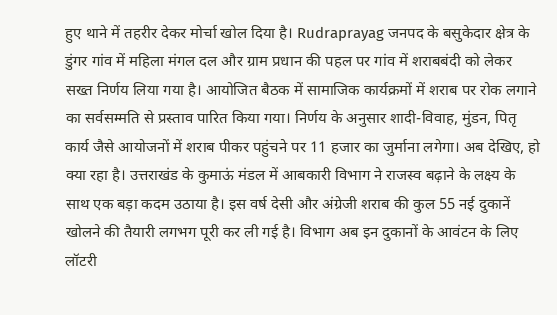हुए थाने में तहरीर देकर मोर्चा खोल दिया है। Rudraprayag जनपद के बसुकेदार क्षेत्र के डुंगर गांव में महिला मंगल दल और ग्राम प्रधान की पहल पर गांव में शराबबंदी को लेकर सख्त निर्णय लिया गया है। आयोजित बैठक में सामाजिक कार्यक्रमों में शराब पर रोक लगाने का सर्वसम्मति से प्रस्ताव पारित किया गया। निर्णय के अनुसार शादी-विवाह, मुंडन, पितृ कार्य जैसे आयोजनों में शराब पीकर पहुंचने पर 11 हजार का जुर्माना लगेगा। अब देखिए, हो क्या रहा है। उत्तराखंड के कुमाऊं मंडल में आबकारी विभाग ने राजस्व बढ़ाने के लक्ष्य के साथ एक बड़ा कदम उठाया है। इस वर्ष देसी और अंग्रेजी शराब की कुल 55 नई दुकानें खोलने की तैयारी लगभग पूरी कर ली गई है। विभाग अब इन दुकानों के आवंटन के लिए लॉटरी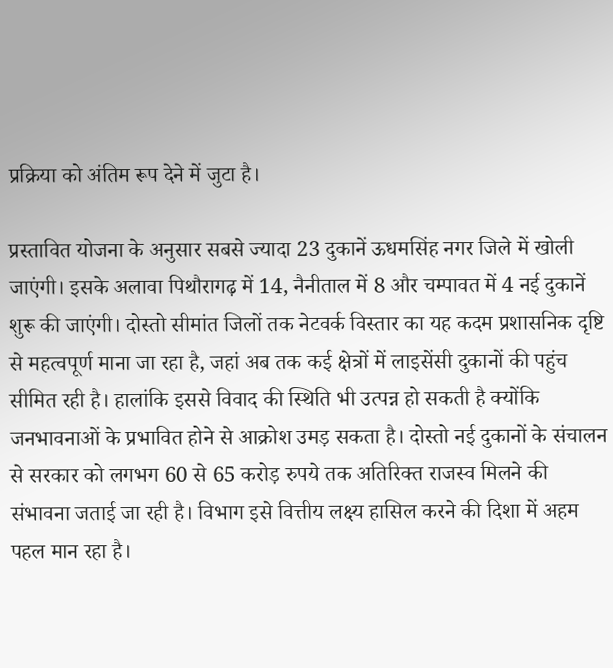प्रक्रिया को अंतिम रूप देने में जुटा है।

प्रस्तावित योजना के अनुसार सबसे ज्यादा 23 दुकानें ऊधमसिंह नगर जिले में खोली जाएंगी। इसके अलावा पिथौरागढ़ में 14, नैनीताल में 8 और चम्पावत में 4 नई दुकानें शुरू की जाएंगी। दोस्तो सीमांत जिलों तक नेटवर्क विस्तार का यह कदम प्रशासनिक दृष्टि से महत्वपूर्ण माना जा रहा है, जहां अब तक कई क्षेत्रों में लाइसेंसी दुकानों की पहुंच सीमित रही है। हालांकि इससे विवाद की स्थिति भी उत्पन्न हो सकती है क्योंकि जनभावनाओं के प्रभावित होने से आक्रोश उमड़ सकता है। दोस्तो नई दुकानों के संचालन से सरकार को लगभग 60 से 65 करोड़ रुपये तक अतिरिक्त राजस्व मिलने की संभावना जताई जा रही है। विभाग इसे वित्तीय लक्ष्य हासिल करने की दिशा में अहम पहल मान रहा है।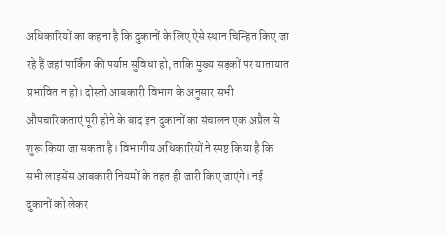अधिकारियों का कहना है कि दुकानों के लिए ऐसे स्थान चिन्हित किए जा रहे हैं जहां पार्किंग की पर्याप्त सुविधा हो, ताकि मुख्य सड़कों पर यातायात प्रभावित न हो। दोस्तो आबकारी विभाग के अनुसार सभी औपचारिकताएं पूरी होने के बाद इन दुकानों का संचालन एक अप्रैल से शुरू किया जा सकता है। विभागीय अधिकारियों ने स्पष्ट किया है कि सभी लाइसेंस आबकारी नियमों के तहत ही जारी किए जाएंगे। नई दुकानों को लेकर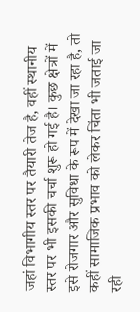जहां विभागीय स्तर पर तैयारी तेज है, वहीं स्थानीय स्तर पर भी इसकी चर्चा शुरू हो गई है। कुछ क्षेत्रों में इसे रोजगार और सुविधा के रूप में देखा जा रहा है, तो कहीं सामाजिक प्रभाव को लेकर चिंता भी जताई जा रही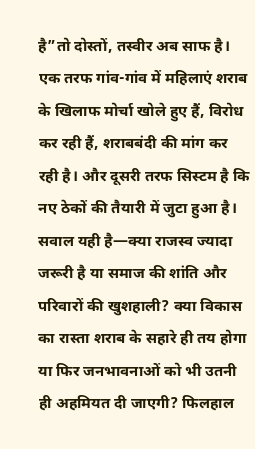है”तो दोस्तों, तस्वीर अब साफ है। एक तरफ गांव-गांव में महिलाएं शराब के खिलाफ मोर्चा खोले हुए हैं, विरोध कर रही हैं, शराबबंदी की मांग कर रही है। और दूसरी तरफ सिस्टम है कि नए ठेकों की तैयारी में जुटा हुआ है। सवाल यही है—क्या राजस्व ज्यादा जरूरी है या समाज की शांति और परिवारों की खुशहाली? क्या विकास का रास्ता शराब के सहारे ही तय होगा या फिर जनभावनाओं को भी उतनी ही अहमियत दी जाएगी? फिलहाल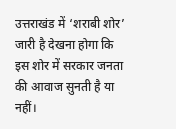उत्तराखंड में ‘शराबी शोर’ जारी है देखना होगा कि इस शोर में सरकार जनता की आवाज सुनती है या नहीं।